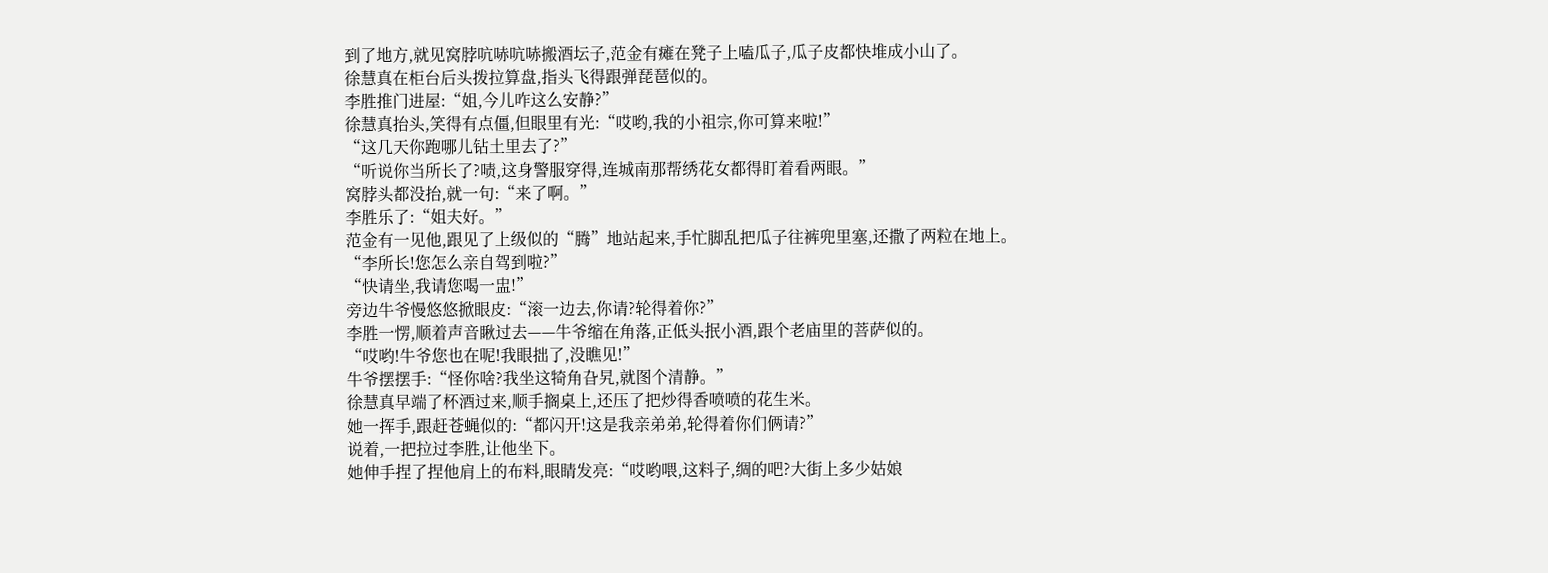到了地方,就见窝脖吭哧吭哧搬酒坛子,范金有瘫在凳子上嗑瓜子,瓜子皮都快堆成小山了。
徐慧真在柜台后头拨拉算盘,指头飞得跟弹琵琶似的。
李胜推门进屋:“姐,今儿咋这么安静?”
徐慧真抬头,笑得有点僵,但眼里有光:“哎哟,我的小祖宗,你可算来啦!”
“这几天你跑哪儿钻土里去了?”
“听说你当所长了?啧,这身警服穿得,连城南那帮绣花女都得盯着看两眼。”
窝脖头都没抬,就一句:“来了啊。”
李胜乐了:“姐夫好。”
范金有一见他,跟见了上级似的“腾”地站起来,手忙脚乱把瓜子往裤兜里塞,还撒了两粒在地上。
“李所长!您怎么亲自驾到啦?”
“快请坐,我请您喝一盅!”
旁边牛爷慢悠悠掀眼皮:“滚一边去,你请?轮得着你?”
李胜一愣,顺着声音瞅过去——牛爷缩在角落,正低头抿小酒,跟个老庙里的菩萨似的。
“哎哟!牛爷您也在呢!我眼拙了,没瞧见!”
牛爷摆摆手:“怪你啥?我坐这犄角旮旯,就图个清静。”
徐慧真早端了杯酒过来,顺手搁桌上,还压了把炒得香喷喷的花生米。
她一挥手,跟赶苍蝇似的:“都闪开!这是我亲弟弟,轮得着你们俩请?”
说着,一把拉过李胜,让他坐下。
她伸手捏了捏他肩上的布料,眼睛发亮:“哎哟喂,这料子,绸的吧?大街上多少姑娘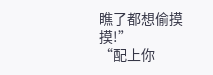瞧了都想偷摸摸!”
“配上你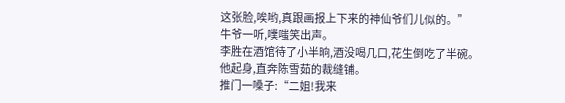这张脸,唉哟,真跟画报上下来的神仙爷们儿似的。”
牛爷一听,噗嗤笑出声。
李胜在酒馆待了小半晌,酒没喝几口,花生倒吃了半碗。
他起身,直奔陈雪茹的裁缝铺。
推门一嗓子:“二姐!我来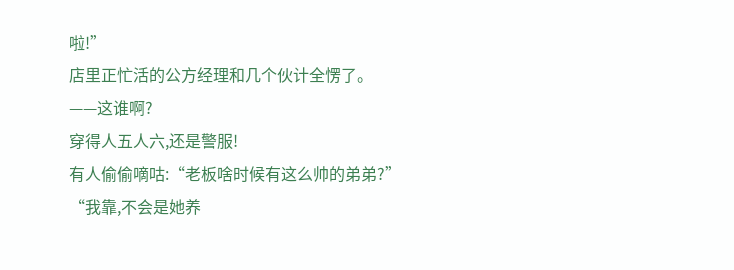啦!”
店里正忙活的公方经理和几个伙计全愣了。
——这谁啊?
穿得人五人六,还是警服!
有人偷偷嘀咕:“老板啥时候有这么帅的弟弟?”
“我靠,不会是她养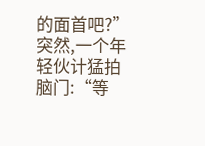的面首吧?”
突然,一个年轻伙计猛拍脑门:“等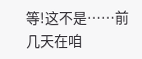等!这不是……前几天在咱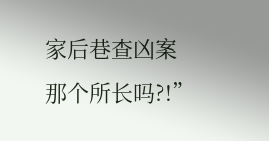家后巷查凶案那个所长吗?!”